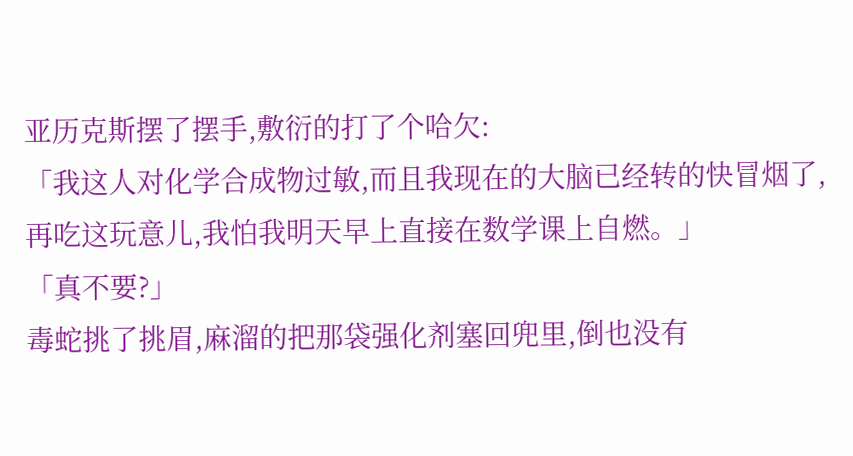亚历克斯摆了摆手,敷衍的打了个哈欠:
「我这人对化学合成物过敏,而且我现在的大脑已经转的快冒烟了,再吃这玩意儿,我怕我明天早上直接在数学课上自燃。」
「真不要?」
毒蛇挑了挑眉,麻溜的把那袋强化剂塞回兜里,倒也没有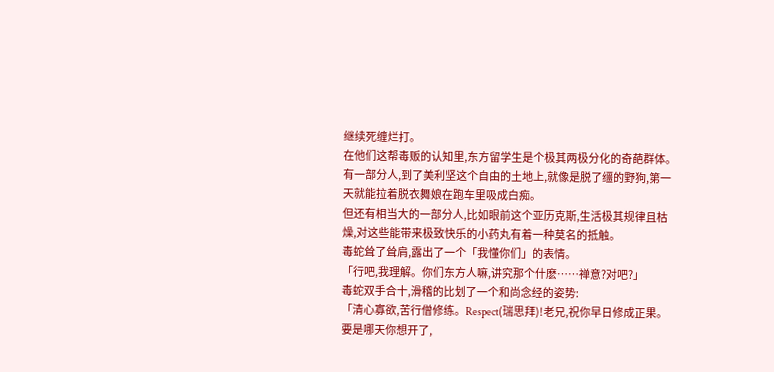继续死缠烂打。
在他们这帮毒贩的认知里,东方留学生是个极其两极分化的奇葩群体。
有一部分人,到了美利坚这个自由的土地上,就像是脱了缰的野狗,第一天就能拉着脱衣舞娘在跑车里吸成白痴。
但还有相当大的一部分人,比如眼前这个亚历克斯,生活极其规律且枯燥,对这些能带来极致快乐的小药丸有着一种莫名的抵触。
毒蛇耸了耸肩,露出了一个「我懂你们」的表情。
「行吧,我理解。你们东方人嘛,讲究那个什麽……禅意?对吧?」
毒蛇双手合十,滑稽的比划了一个和尚念经的姿势:
「清心寡欲,苦行僧修练。Respect(瑞思拜)!老兄,祝你早日修成正果。要是哪天你想开了,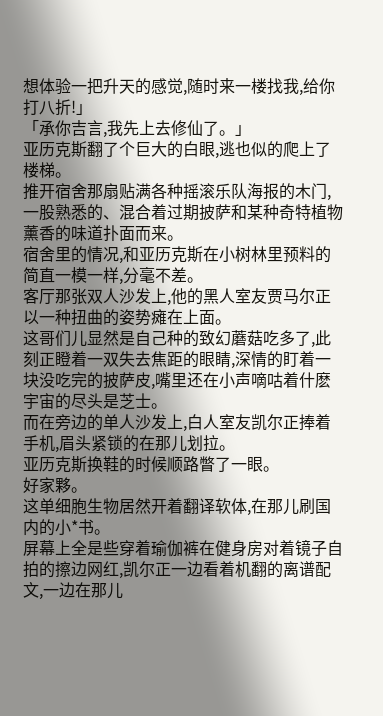想体验一把升天的感觉,随时来一楼找我,给你打八折!」
「承你吉言,我先上去修仙了。」
亚历克斯翻了个巨大的白眼,逃也似的爬上了楼梯。
推开宿舍那扇贴满各种摇滚乐队海报的木门,一股熟悉的、混合着过期披萨和某种奇特植物薰香的味道扑面而来。
宿舍里的情况,和亚历克斯在小树林里预料的简直一模一样,分毫不差。
客厅那张双人沙发上,他的黑人室友贾马尔正以一种扭曲的姿势瘫在上面。
这哥们儿显然是自己种的致幻蘑菇吃多了,此刻正瞪着一双失去焦距的眼睛,深情的盯着一块没吃完的披萨皮,嘴里还在小声嘀咕着什麽宇宙的尽头是芝士。
而在旁边的单人沙发上,白人室友凯尔正捧着手机,眉头紧锁的在那儿划拉。
亚历克斯换鞋的时候顺路瞥了一眼。
好家夥。
这单细胞生物居然开着翻译软体,在那儿刷国内的小*书。
屏幕上全是些穿着瑜伽裤在健身房对着镜子自拍的擦边网红,凯尔正一边看着机翻的离谱配文,一边在那儿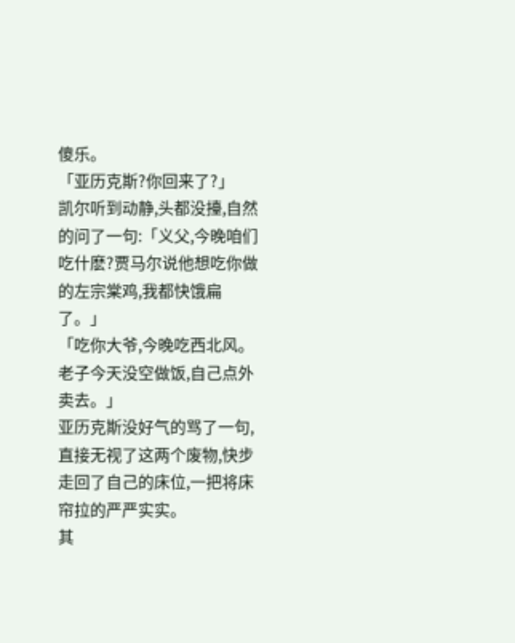傻乐。
「亚历克斯?你回来了?」
凯尔听到动静,头都没擡,自然的问了一句:「义父,今晚咱们吃什麽?贾马尔说他想吃你做的左宗棠鸡,我都快饿扁了。」
「吃你大爷,今晚吃西北风。老子今天没空做饭,自己点外卖去。」
亚历克斯没好气的骂了一句,直接无视了这两个废物,快步走回了自己的床位,一把将床帘拉的严严实实。
其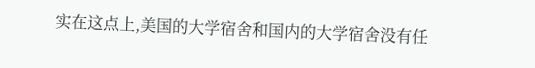实在这点上,美国的大学宿舍和国内的大学宿舍没有任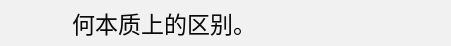何本质上的区别。